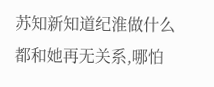苏知新知道纪淮做什么都和她再无关系,哪怕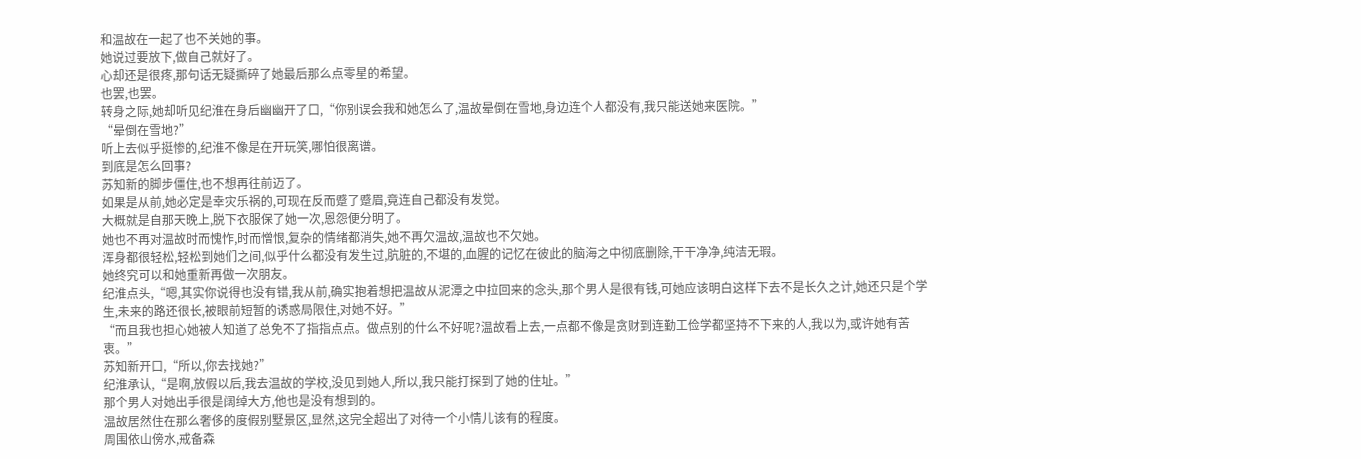和温故在一起了也不关她的事。
她说过要放下,做自己就好了。
心却还是很疼,那句话无疑撕碎了她最后那么点零星的希望。
也罢,也罢。
转身之际,她却听见纪淮在身后幽幽开了口,“你别误会我和她怎么了,温故晕倒在雪地,身边连个人都没有,我只能送她来医院。”
“晕倒在雪地?”
听上去似乎挺惨的,纪淮不像是在开玩笑,哪怕很离谱。
到底是怎么回事?
苏知新的脚步僵住,也不想再往前迈了。
如果是从前,她必定是幸灾乐祸的,可现在反而蹙了蹙眉,竟连自己都没有发觉。
大概就是自那天晚上,脱下衣服保了她一次,恩怨便分明了。
她也不再对温故时而愧怍,时而憎恨,复杂的情绪都消失,她不再欠温故,温故也不欠她。
浑身都很轻松,轻松到她们之间,似乎什么都没有发生过,肮脏的,不堪的,血腥的记忆在彼此的脑海之中彻底删除,干干净净,纯洁无瑕。
她终究可以和她重新再做一次朋友。
纪淮点头,“嗯,其实你说得也没有错,我从前,确实抱着想把温故从泥潭之中拉回来的念头,那个男人是很有钱,可她应该明白这样下去不是长久之计,她还只是个学生,未来的路还很长,被眼前短暂的诱惑局限住,对她不好。”
“而且我也担心她被人知道了总免不了指指点点。做点别的什么不好呢?温故看上去,一点都不像是贪财到连勤工俭学都坚持不下来的人,我以为,或许她有苦衷。”
苏知新开口,“所以,你去找她?”
纪淮承认,“是啊,放假以后,我去温故的学校,没见到她人,所以,我只能打探到了她的住址。”
那个男人对她出手很是阔绰大方,他也是没有想到的。
温故居然住在那么奢侈的度假别墅景区,显然,这完全超出了对待一个小情儿该有的程度。
周围依山傍水,戒备森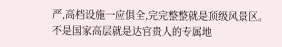严,高档设施一应俱全,完完整整就是顶级风景区。
不是国家高层就是达官贵人的专属地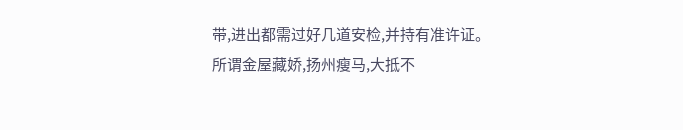带,进出都需过好几道安检,并持有准许证。
所谓金屋藏娇,扬州瘦马,大抵不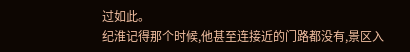过如此。
纪淮记得那个时候,他甚至连接近的门路都没有,景区入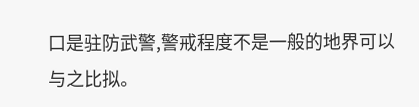口是驻防武警,警戒程度不是一般的地界可以与之比拟。